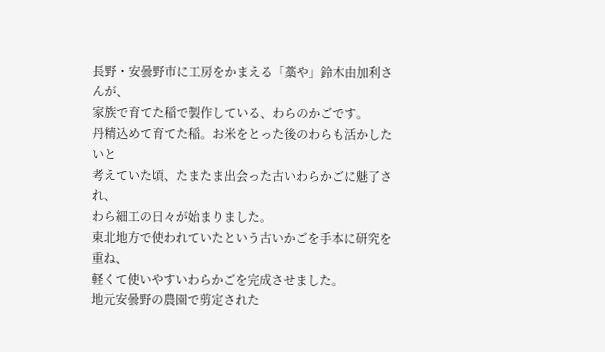長野・安曇野市に工房をかまえる「藁や」鈴木由加利さんが、
家族で育てた稲で製作している、わらのかごです。
丹精込めて育てた稲。お米をとった後のわらも活かしたいと
考えていた頃、たまたま出会った古いわらかごに魅了され、
わら細工の日々が始まりました。
東北地方で使われていたという古いかごを手本に研究を重ね、
軽くて使いやすいわらかごを完成させました。
地元安曇野の農園で剪定された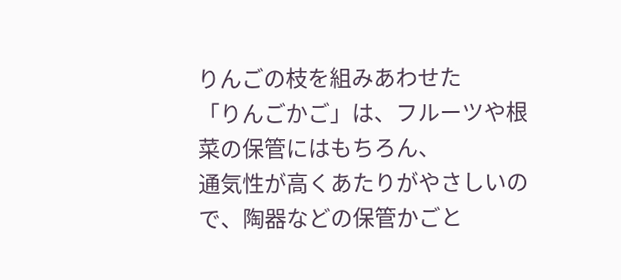りんごの枝を組みあわせた
「りんごかご」は、フルーツや根菜の保管にはもちろん、
通気性が高くあたりがやさしいので、陶器などの保管かごと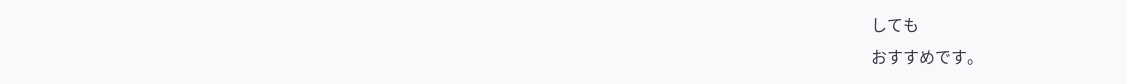しても
おすすめです。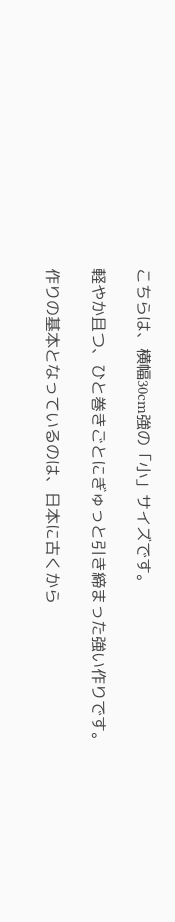こちらは、横幅30cm強の「小」サイズです。

軽やか且つ、ひと巻きごとにぎゅっと引き締まった強い作りです。

作りの基本となっているのは、日本に古くから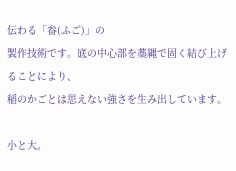伝わる「畚(ふご)」の
製作技術です。底の中心部を藁縄で固く結び上げることにより、
稲のかごとは思えない強さを生み出しています。

小と大。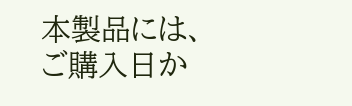本製品には、ご購入日か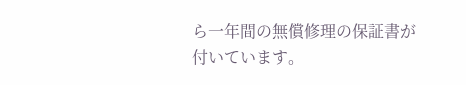ら一年間の無償修理の保証書が付いています。